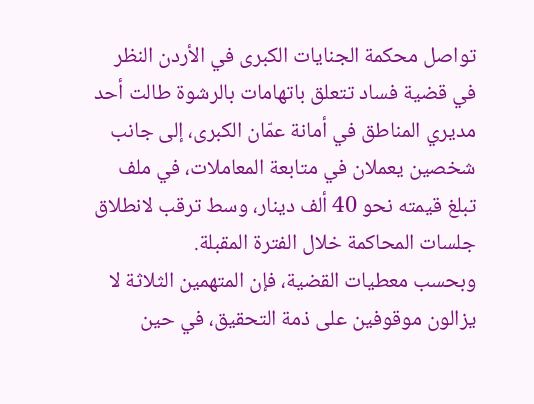تواصل محكمة الجنايات الكبرى في الأردن النظر في قضية فساد تتعلق باتهامات بالرشوة طالت أحد مديري المناطق في أمانة عمّان الكبرى، إلى جانب شخصين يعملان في متابعة المعاملات، في ملف تبلغ قيمته نحو 40 ألف دينار، وسط ترقب لانطلاق جلسات المحاكمة خلال الفترة المقبلة.
وبحسب معطيات القضية، فإن المتهمين الثلاثة لا يزالون موقوفين على ذمة التحقيق، في حين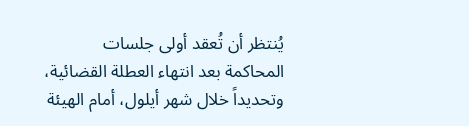يُنتظر أن تُعقد أولى جلسات المحاكمة بعد انتهاء العطلة القضائية، وتحديداً خلال شهر أيلول، أمام الهيئة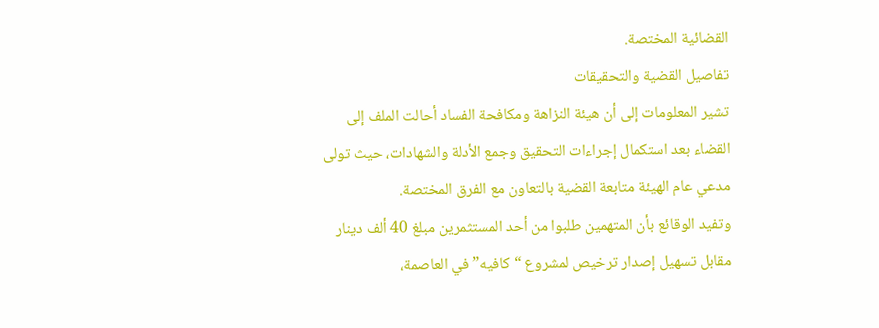القضائية المختصة.
تفاصيل القضية والتحقيقات
تشير المعلومات إلى أن هيئة النزاهة ومكافحة الفساد أحالت الملف إلى القضاء بعد استكمال إجراءات التحقيق وجمع الأدلة والشهادات، حيث تولى مدعي عام الهيئة متابعة القضية بالتعاون مع الفرق المختصة.
وتفيد الوقائع بأن المتهمين طلبوا من أحد المستثمرين مبلغ 40 ألف دينار مقابل تسهيل إصدار ترخيص لمشروع “كافيه” في العاصمة،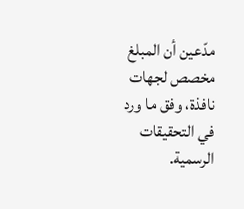مدّعين أن المبلغ مخصص لجهات نافذة، وفق ما ورد في التحقيقات الرسمية.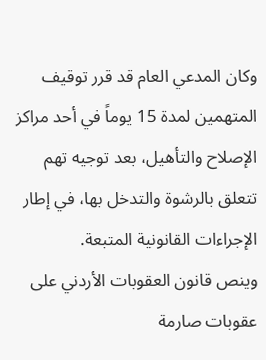وكان المدعي العام قد قرر توقيف المتهمين لمدة 15 يوماً في أحد مراكز الإصلاح والتأهيل، بعد توجيه تهم تتعلق بالرشوة والتدخل بها، في إطار الإجراءات القانونية المتبعة.
وينص قانون العقوبات الأردني على عقوبات صارمة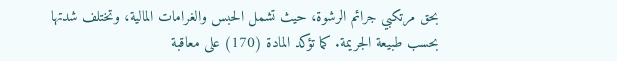بحق مرتكبي جرائم الرشوة، حيث تشمل الحبس والغرامات المالية، وتختلف شدتها بحسب طبيعة الجريمة. كما تؤكد المادة (170) على معاقبة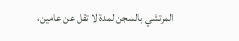المرتشي بالسجن لمدة لا تقل عن عامين،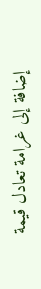إضافة إلى غرامة تعادل قيمة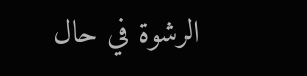الرشوة في حال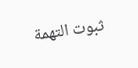ثبوت التهمة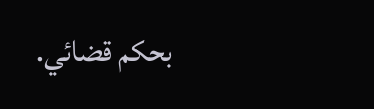بحكم قضائي.